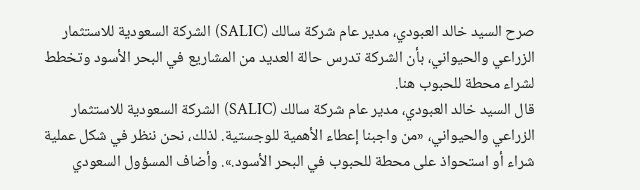صرح السيد خالد العبودي، مدير عام شركة سالك (SALIC) الشركة السعودية للاستثمار الزراعي والحيواني، بأن الشركة تدرس حالة العديد من المشاريع في البحر الأسود وتخطط لشراء محطة للحبوب هنا.
قال السيد خالد العبودي، مدير عام شركة سالك (SALIC) الشركة السعودية للاستثمار الزراعي والحيواني، «من واجبنا إعطاء الأهمية للوجستية. لذلك، نحن ننظر في شكل عملية شراء أو استحواذ على محطة للحبوب في البحر الأسود.». وأضاف المسؤول السعودي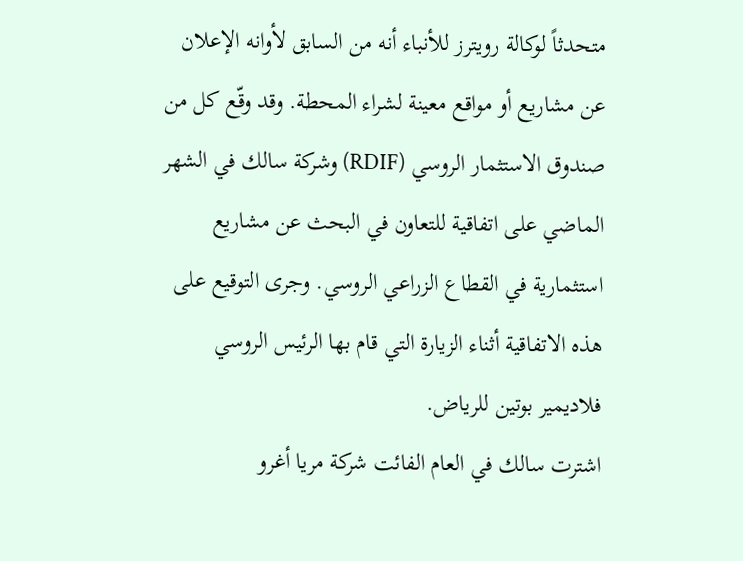متحدثاً لوكالة رويترز للأنباء أنه من السابق لأوانه الإعلان عن مشاريع أو مواقع معينة لشراء المحطة. وقد وقّع كل من صندوق الاستثمار الروسي (RDIF) وشركة سالك في الشهر الماضي على اتفاقية للتعاون في البحث عن مشاريع استثمارية في القطاع الزراعي الروسي. وجرى التوقيع على هذه الاتفاقية أثناء الزيارة التي قام بها الرئيس الروسي فلاديمير بوتين للرياض.
اشترت سالك في العام الفائت شركة مريا أغرو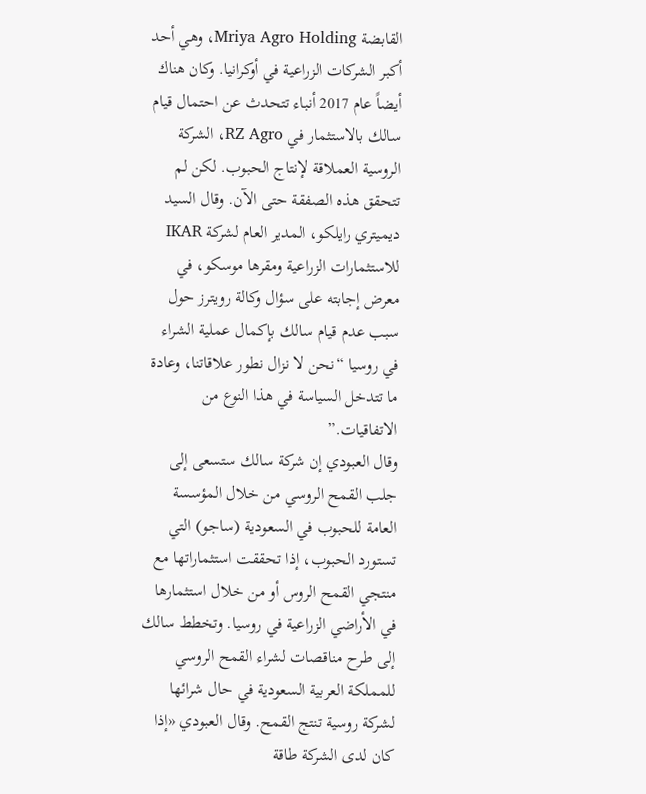القابضة Mriya Agro Holding، وهي أحد أكبر الشركات الزراعية في أوكرانيا. وكان هناك أيضاً عام 2017 أنباء تتحدث عن احتمال قيام سالك بالاستثمار في RZ Agro، الشركة الروسية العملاقة لإنتاج الحبوب. لكن لم تتحقق هذه الصفقة حتى الآن. وقال السيد ديميتري رايلكو، المدير العام لشركة IKAR للاستثمارات الزراعية ومقرها موسكو، في معرض إجابته على سؤال وكالة رويترز حول سبب عدم قيام سالك بإكمال عملية الشراء في روسيا “نحن لا نزال نطور علاقاتنا، وعادة ما تتدخل السياسة في هذا النوع من الاتفاقيات.”
وقال العبودي إن شركة سالك ستسعى إلى جلب القمح الروسي من خلال المؤسسة العامة للحبوب في السعودية (ساجو) التي تستورد الحبوب، إذا تحققت استثماراتها مع منتجي القمح الروس أو من خلال استثمارها في الأراضي الزراعية في روسيا. وتخطط سالك إلى طرح مناقصات لشراء القمح الروسي للمملكة العربية السعودية في حال شرائها لشركة روسية تنتج القمح. وقال العبودي «إذا كان لدى الشركة طاقة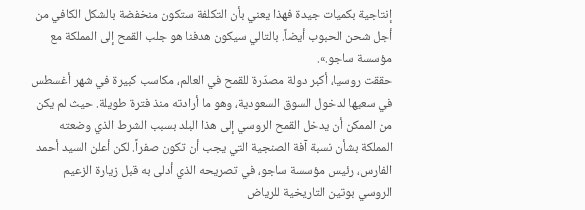إنتاجية بكميات جيدة فهذا يعني بأن التكلفة ستكون منخفضة بالشكل الكافي من أجل شحن الحبوب أيضاً. بالتالي سيكون هدفنا هو جلب القمح إلى المملكة مع مؤسسة ساجو.».
حققت روسيا، أكبر دولة مصدّرة للقمح في العالم، مكاسب كبيرة في شهر أغسطس في سعيها لدخول السوق السعودية، وهو ما أرادته منذ فترة طويلة. حيث لم يكن من الممكن أن يدخل القمح الروسي إلى هذا البلد بسبب الشرط الذي وضعته المملكة بشأن نسبة آفة الصنجية التي يجب أن تكون صفراً. لكن أعلن السيد أحمد الفارس، رئيس مؤسسة ساجو، في تصريحه الذي أدلى به قبل زيارة الزعيم الروسي بوتين التاريخية للرياض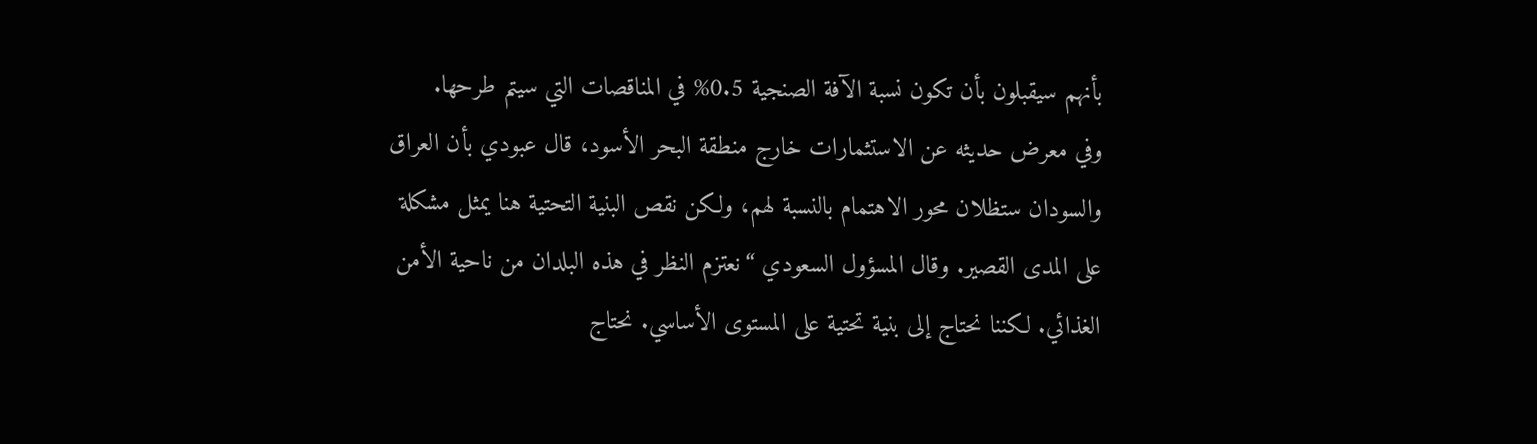بأنهم سيقبلون بأن تكون نسبة الآفة الصنجية 0.5% في المناقصات التي سيتم طرحها.
وفي معرض حديثه عن الاستثمارات خارج منطقة البحر الأسود، قال عبودي بأن العراق والسودان ستظلان محور الاهتمام بالنسبة لهم، ولكن نقص البنية التحتية هنا يمثل مشكلة على المدى القصير. وقال المسؤول السعودي “نعتزم النظر في هذه البلدان من ناحية الأمن الغذائي. لكننا نحتاج إلى بنية تحتية على المستوى الأساسي. نحتاج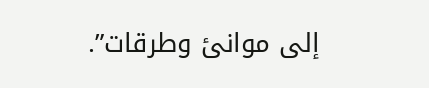إلى موانئ وطرقات”.